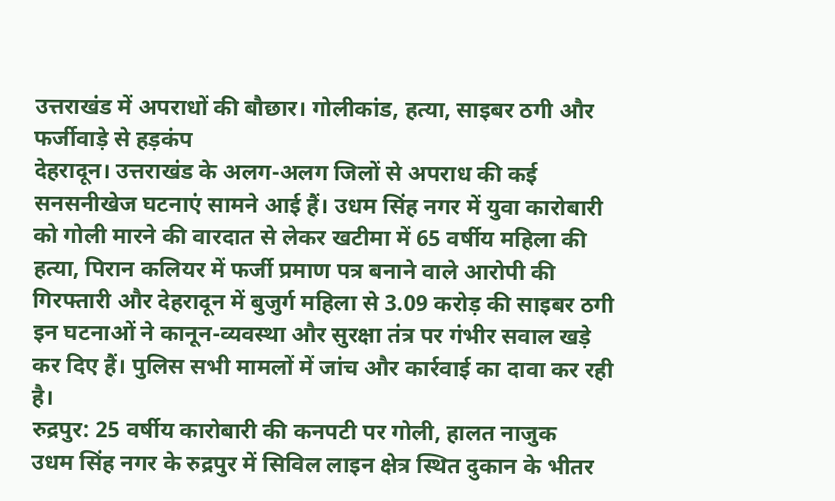उत्तराखंड में अपराधों की बौछार। गोलीकांड, हत्या, साइबर ठगी और फर्जीवाड़े से हड़कंप
देहरादून। उत्तराखंड के अलग-अलग जिलों से अपराध की कई सनसनीखेज घटनाएं सामने आई हैं। उधम सिंह नगर में युवा कारोबारी को गोली मारने की वारदात से लेकर खटीमा में 65 वर्षीय महिला की हत्या, पिरान कलियर में फर्जी प्रमाण पत्र बनाने वाले आरोपी की गिरफ्तारी और देहरादून में बुजुर्ग महिला से 3.09 करोड़ की साइबर ठगी इन घटनाओं ने कानून-व्यवस्था और सुरक्षा तंत्र पर गंभीर सवाल खड़े कर दिए हैं। पुलिस सभी मामलों में जांच और कार्रवाई का दावा कर रही है।
रुद्रपुर: 25 वर्षीय कारोबारी की कनपटी पर गोली, हालत नाजुक
उधम सिंह नगर के रुद्रपुर में सिविल लाइन क्षेत्र स्थित दुकान के भीतर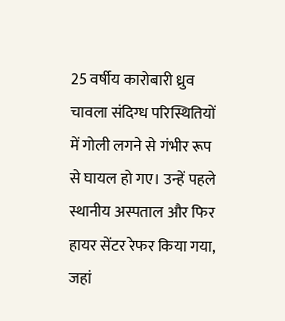25 वर्षीय कारोबारी ध्रुव चावला संदिग्ध परिस्थितियों में गोली लगने से गंभीर रूप से घायल हो गए। उन्हें पहले स्थानीय अस्पताल और फिर हायर सेंटर रेफर किया गया, जहां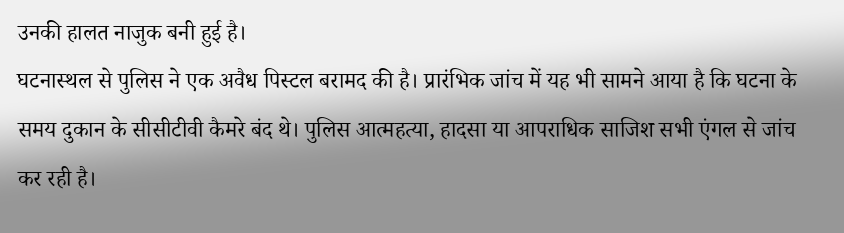उनकी हालत नाजुक बनी हुई है।
घटनास्थल से पुलिस ने एक अवैध पिस्टल बरामद की है। प्रारंभिक जांच में यह भी सामने आया है कि घटना के समय दुकान के सीसीटीवी कैमरे बंद थे। पुलिस आत्महत्या, हादसा या आपराधिक साजिश सभी एंगल से जांच कर रही है।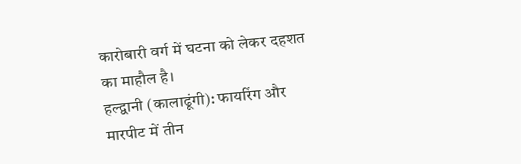कारोबारी वर्ग में घटना को लेकर दहशत का माहौल है।
हल्द्वानी (कालाढूंगी): फायरिंग और मारपीट में तीन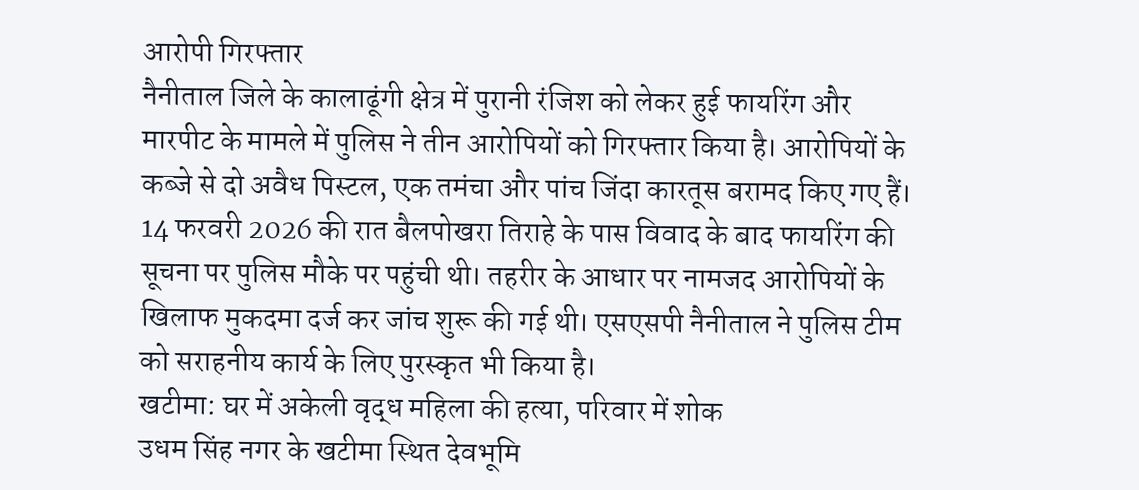आरोपी गिरफ्तार
नैनीताल जिले के कालाढूंगी क्षेत्र में पुरानी रंजिश को लेकर हुई फायरिंग और मारपीट के मामले में पुलिस ने तीन आरोपियों को गिरफ्तार किया है। आरोपियों के कब्जे से दो अवैध पिस्टल, एक तमंचा और पांच जिंदा कारतूस बरामद किए गए हैं।
14 फरवरी 2026 की रात बैलपोखरा तिराहे के पास विवाद के बाद फायरिंग की सूचना पर पुलिस मौके पर पहुंची थी। तहरीर के आधार पर नामजद आरोपियों के खिलाफ मुकदमा दर्ज कर जांच शुरू की गई थी। एसएसपी नैनीताल ने पुलिस टीम को सराहनीय कार्य के लिए पुरस्कृत भी किया है।
खटीमा: घर में अकेली वृद्ध महिला की हत्या, परिवार में शोक
उधम सिंह नगर के खटीमा स्थित देवभूमि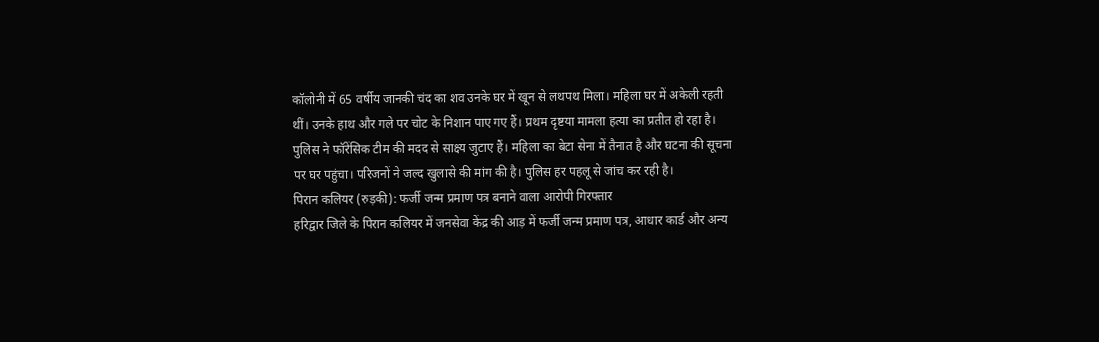कॉलोनी में 65 वर्षीय जानकी चंद का शव उनके घर में खून से लथपथ मिला। महिला घर में अकेली रहती थीं। उनके हाथ और गले पर चोट के निशान पाए गए हैं। प्रथम दृष्टया मामला हत्या का प्रतीत हो रहा है।
पुलिस ने फॉरेंसिक टीम की मदद से साक्ष्य जुटाए हैं। महिला का बेटा सेना में तैनात है और घटना की सूचना पर घर पहुंचा। परिजनों ने जल्द खुलासे की मांग की है। पुलिस हर पहलू से जांच कर रही है।
पिरान कलियर (रुड़की): फर्जी जन्म प्रमाण पत्र बनाने वाला आरोपी गिरफ्तार
हरिद्वार जिले के पिरान कलियर में जनसेवा केंद्र की आड़ में फर्जी जन्म प्रमाण पत्र, आधार कार्ड और अन्य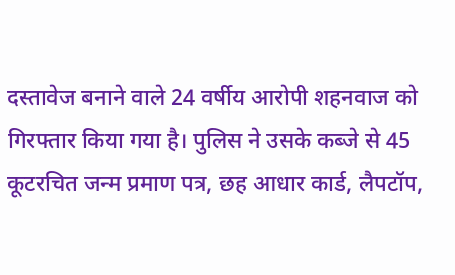दस्तावेज बनाने वाले 24 वर्षीय आरोपी शहनवाज को गिरफ्तार किया गया है। पुलिस ने उसके कब्जे से 45 कूटरचित जन्म प्रमाण पत्र, छह आधार कार्ड, लैपटॉप,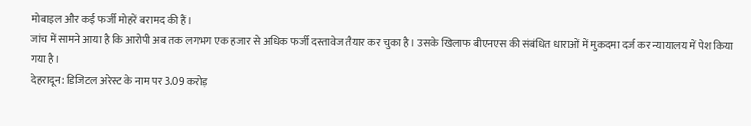मोबाइल और कई फर्जी मोहरें बरामद की हैं।
जांच में सामने आया है कि आरोपी अब तक लगभग एक हजार से अधिक फर्जी दस्तावेज तैयार कर चुका है। उसके खिलाफ बीएनएस की संबंधित धाराओं में मुकदमा दर्ज कर न्यायालय में पेश किया गया है।
देहरादून: डिजिटल अरेस्ट के नाम पर 3.09 करोड़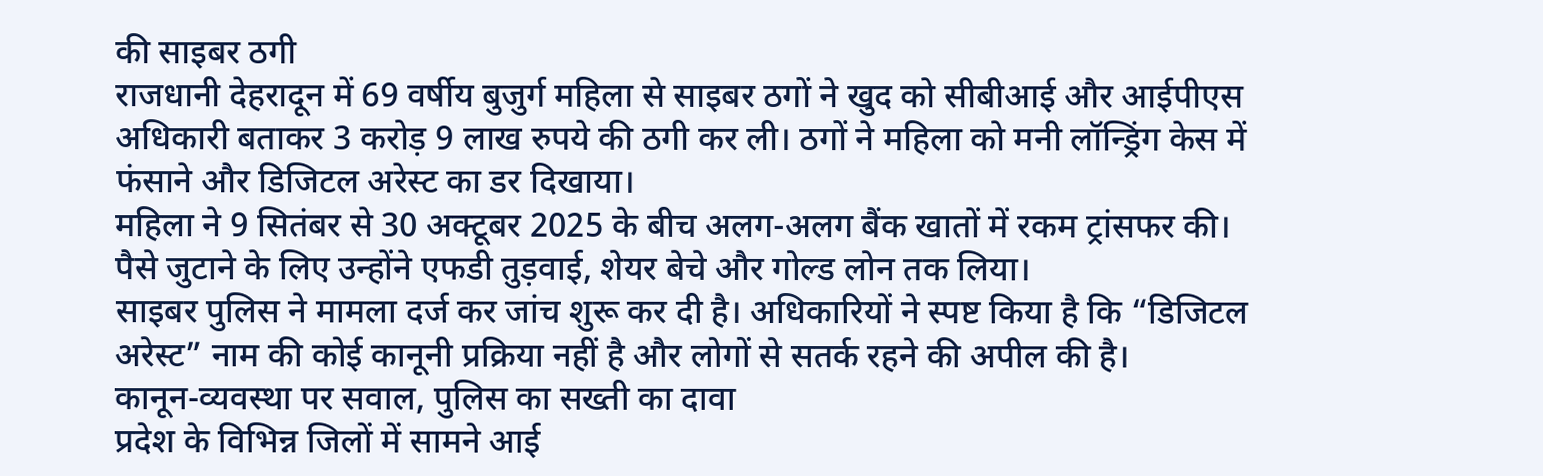की साइबर ठगी
राजधानी देहरादून में 69 वर्षीय बुजुर्ग महिला से साइबर ठगों ने खुद को सीबीआई और आईपीएस अधिकारी बताकर 3 करोड़ 9 लाख रुपये की ठगी कर ली। ठगों ने महिला को मनी लॉन्ड्रिंग केस में फंसाने और डिजिटल अरेस्ट का डर दिखाया।
महिला ने 9 सितंबर से 30 अक्टूबर 2025 के बीच अलग-अलग बैंक खातों में रकम ट्रांसफर की। पैसे जुटाने के लिए उन्होंने एफडी तुड़वाई, शेयर बेचे और गोल्ड लोन तक लिया।
साइबर पुलिस ने मामला दर्ज कर जांच शुरू कर दी है। अधिकारियों ने स्पष्ट किया है कि “डिजिटल अरेस्ट” नाम की कोई कानूनी प्रक्रिया नहीं है और लोगों से सतर्क रहने की अपील की है।
कानून-व्यवस्था पर सवाल, पुलिस का सख्ती का दावा
प्रदेश के विभिन्न जिलों में सामने आई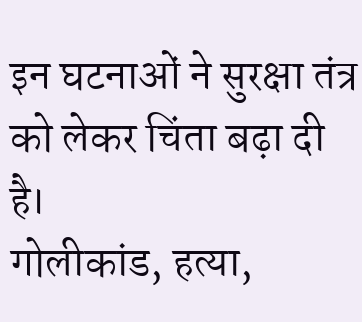इन घटनाओं ने सुरक्षा तंत्र को लेकर चिंता बढ़ा दी है।
गोलीकांड, हत्या,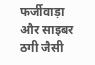फर्जीवाड़ा और साइबर ठगी जैसी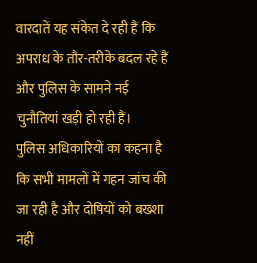वारदातें यह संकेत दे रही हैं कि अपराध के तौर-तरीके बदल रहे हैं और पुलिस के सामने नई चुनौतियां खड़ी हो रही हैं।
पुलिस अधिकारियों का कहना है कि सभी मामलों में गहन जांच की जा रही है और दोषियों को बख्शा नहीं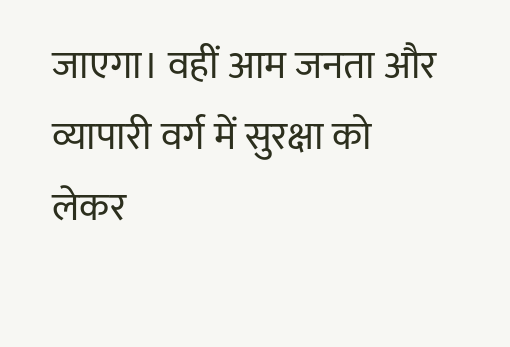जाएगा। वहीं आम जनता और व्यापारी वर्ग में सुरक्षा को लेकर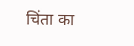चिंता का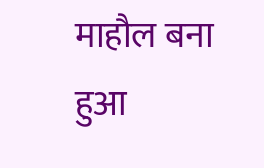माहौल बना हुआ